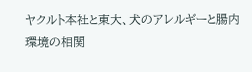ヤクルト本社と東大、犬のアレルギーと腸内環境の相関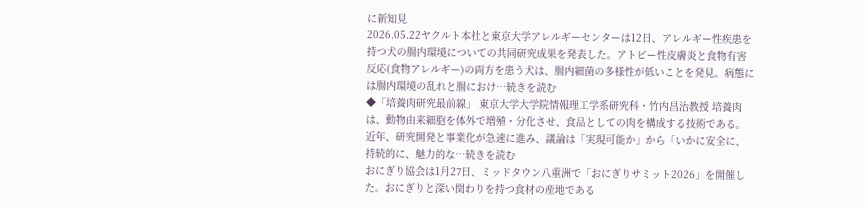に新知見
2026.05.22ヤクルト本社と東京大学アレルギーセンターは12日、アレルギー性疾患を持つ犬の腸内環境についての共同研究成果を発表した。アトピー性皮膚炎と食物有害反応(食物アレルギー)の両方を患う犬は、腸内細菌の多様性が低いことを発見。病態には腸内環境の乱れと腸におけ…続きを読む
◆「培養肉研究最前線」 東京大学大学院情報理工学系研究科・竹内昌治教授 培養肉は、動物由来細胞を体外で増殖・分化させ、食品としての肉を構成する技術である。近年、研究開発と事業化が急速に進み、議論は「実現可能か」から「いかに安全に、持続的に、魅力的な…続きを読む
おにぎり協会は1月27日、ミッドタウン八重洲で「おにぎりサミット2026」を開催した。おにぎりと深い関わりを持つ食材の産地である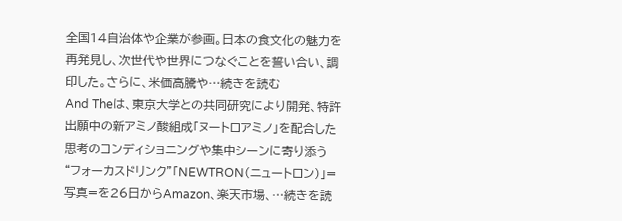全国14自治体や企業が参画。日本の食文化の魅力を再発見し、次世代や世界につなぐことを誓い合い、調印した。さらに、米価高騰や…続きを読む
And Theは、東京大学との共同研究により開発、特許出願中の新アミノ酸組成「ヌートロアミノ」を配合した思考のコンディショニングや集中シーンに寄り添う“フォーカスドリンク”「NEWTRON(ニュートロン)」=写真=を26日からAmazon、楽天市場、…続きを読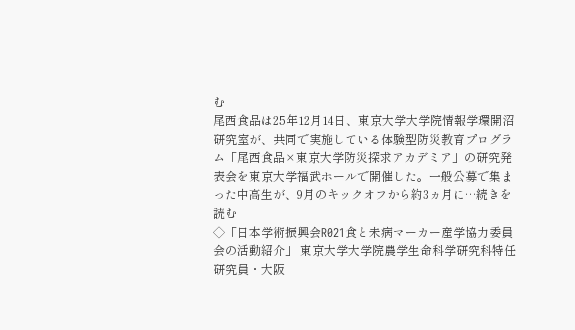む
尾西食品は25年12月14日、東京大学大学院情報学環開沼研究室が、共同で実施している体験型防災教育プログラム「尾西食品×東京大学防災探求アカデミア」の研究発表会を東京大学福武ホールで開催した。一般公募で集まった中高生が、9月のキックオフから約3ヵ月に…続きを読む
◇「日本学術振興会R021食と未病マーカー産学協力委員会の活動紹介」 東京大学大学院農学生命科学研究科特任研究員・大阪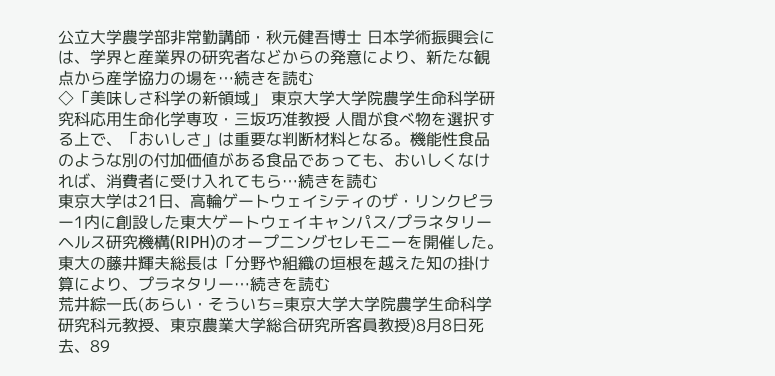公立大学農学部非常勤講師・秋元健吾博士 日本学術振興会には、学界と産業界の研究者などからの発意により、新たな観点から産学協力の場を…続きを読む
◇「美味しさ科学の新領域」 東京大学大学院農学生命科学研究科応用生命化学専攻・三坂巧准教授 人間が食べ物を選択する上で、「おいしさ」は重要な判断材料となる。機能性食品のような別の付加価値がある食品であっても、おいしくなければ、消費者に受け入れてもら…続きを読む
東京大学は21日、高輪ゲートウェイシティのザ・リンクピラー1内に創設した東大ゲートウェイキャンパス/プラネタリーヘルス研究機構(RIPH)のオープニングセレモニーを開催した。東大の藤井輝夫総長は「分野や組織の垣根を越えた知の掛け算により、プラネタリー…続きを読む
荒井綜一氏(あらい・そういち=東京大学大学院農学生命科学研究科元教授、東京農業大学総合研究所客員教授)8月8日死去、89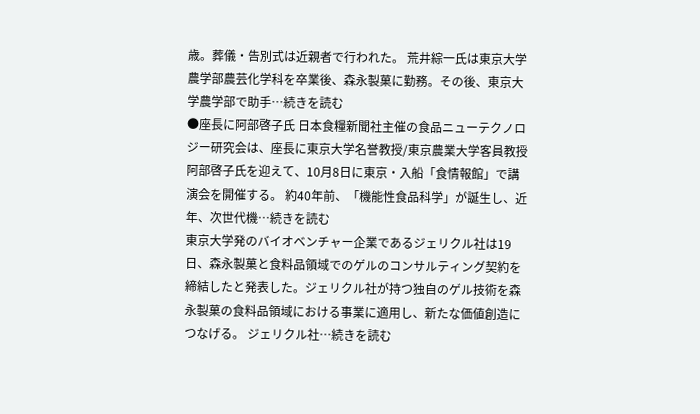歳。葬儀・告別式は近親者で行われた。 荒井綜一氏は東京大学農学部農芸化学科を卒業後、森永製菓に勤務。その後、東京大学農学部で助手…続きを読む
●座長に阿部啓子氏 日本食糧新聞社主催の食品ニューテクノロジー研究会は、座長に東京大学名誉教授/東京農業大学客員教授阿部啓子氏を迎えて、10月8日に東京・入船「食情報館」で講演会を開催する。 約40年前、「機能性食品科学」が誕生し、近年、次世代機…続きを読む
東京大学発のバイオベンチャー企業であるジェリクル社は19日、森永製菓と食料品領域でのゲルのコンサルティング契約を締結したと発表した。ジェリクル社が持つ独自のゲル技術を森永製菓の食料品領域における事業に適用し、新たな価値創造につなげる。 ジェリクル社…続きを読む